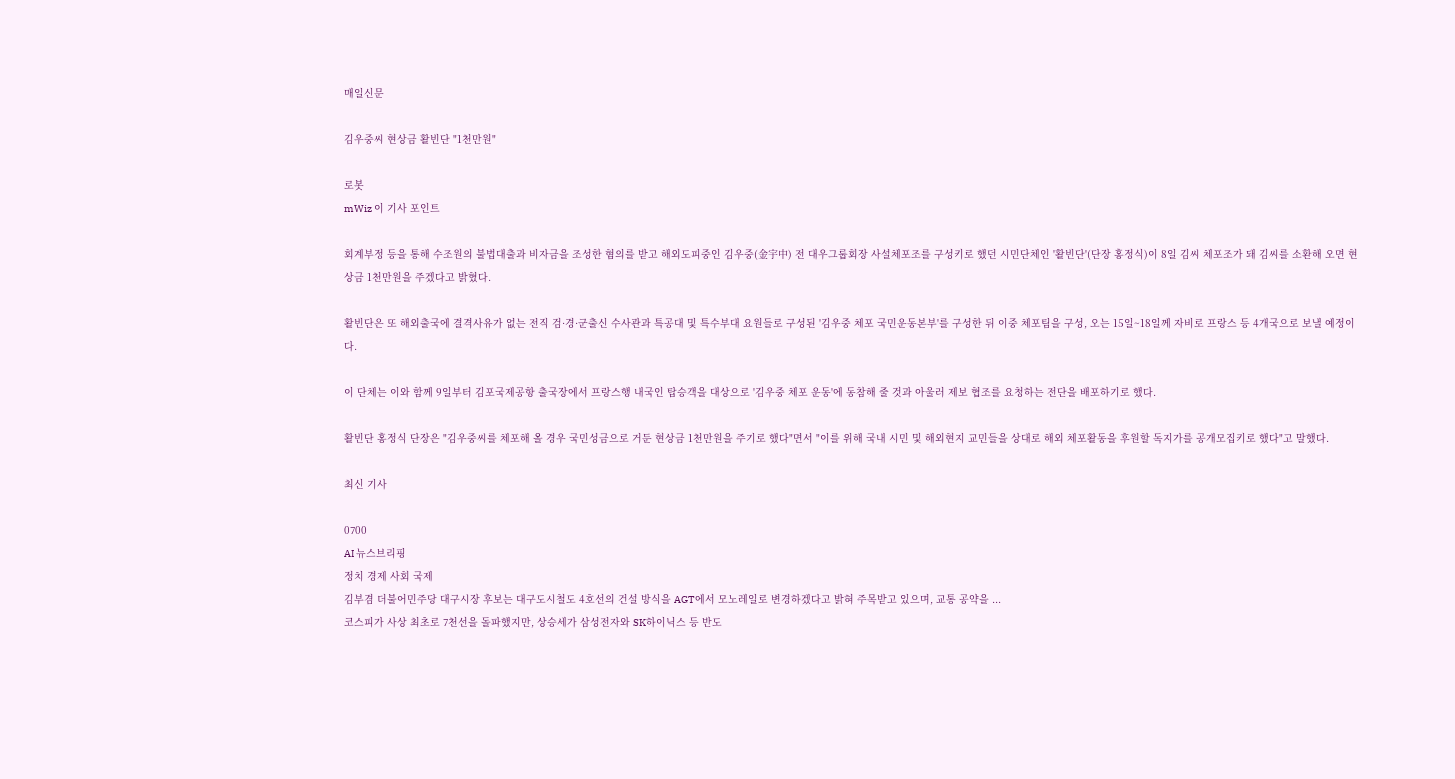매일신문

김우중씨 현상금 활빈단 "1천만원"

로봇
mWiz 이 기사 포인트

회계부정 등을 통해 수조원의 불법대출과 비자금을 조성한 혐의를 받고 해외도피중인 김우중(金宇中) 전 대우그룹회장 사설체포조를 구성키로 했던 시민단체인 '활빈단'(단장 홍정식)이 8일 김씨 체포조가 돼 김씨를 소환해 오면 현상금 1천만원을 주겠다고 밝혔다.

활빈단은 또 해외출국에 결격사유가 없는 전직 검·경·군출신 수사관과 특공대 및 특수부대 요원들로 구성된 '김우중 체포 국민운동본부'를 구성한 뒤 이중 체포팀을 구성, 오는 15일~18일께 자비로 프랑스 등 4개국으로 보낼 예정이다.

이 단체는 이와 함께 9일부터 김포국제공항 출국장에서 프랑스행 내국인 탑승객을 대상으로 '김우중 체포 운동'에 동참해 줄 것과 아울러 제보 협조를 요청하는 전단을 배포하기로 했다.

활빈단 홍정식 단장은 "김우중씨를 체포해 올 경우 국민성금으로 거둔 현상금 1천만원을 주기로 했다"면서 "이를 위해 국내 시민 및 해외현지 교민들을 상대로 해외 체포활동을 후원할 독지가를 공개모집키로 했다"고 말했다.

최신 기사

0700
AI 뉴스브리핑
정치 경제 사회 국제
김부겸 더불어민주당 대구시장 후보는 대구도시철도 4호선의 건설 방식을 AGT에서 모노레일로 변경하겠다고 밝혀 주목받고 있으며, 교통 공약을 ...
코스피가 사상 최초로 7천선을 돌파했지만, 상승세가 삼성전자와 SK하이닉스 등 반도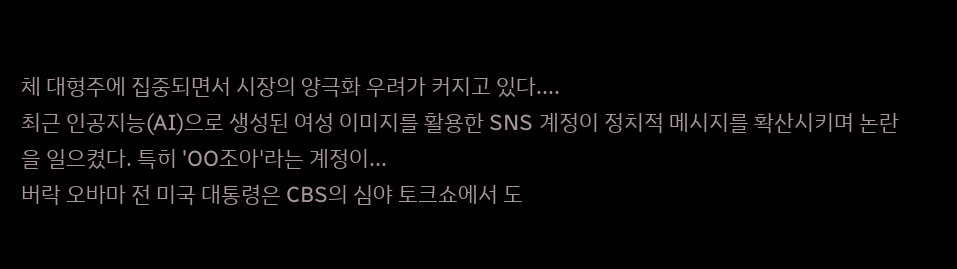체 대형주에 집중되면서 시장의 양극화 우려가 커지고 있다....
최근 인공지능(AI)으로 생성된 여성 이미지를 활용한 SNS 계정이 정치적 메시지를 확산시키며 논란을 일으켰다. 특히 'OO조아'라는 계정이...
버락 오바마 전 미국 대통령은 CBS의 심야 토크쇼에서 도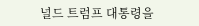널드 트럼프 대통령을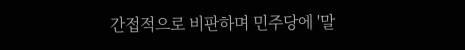간접적으로 비판하며 민주당에 '말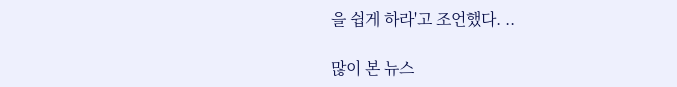을 쉽게 하라'고 조언했다. ..

많이 본 뉴스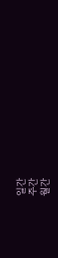일간
주간
월간